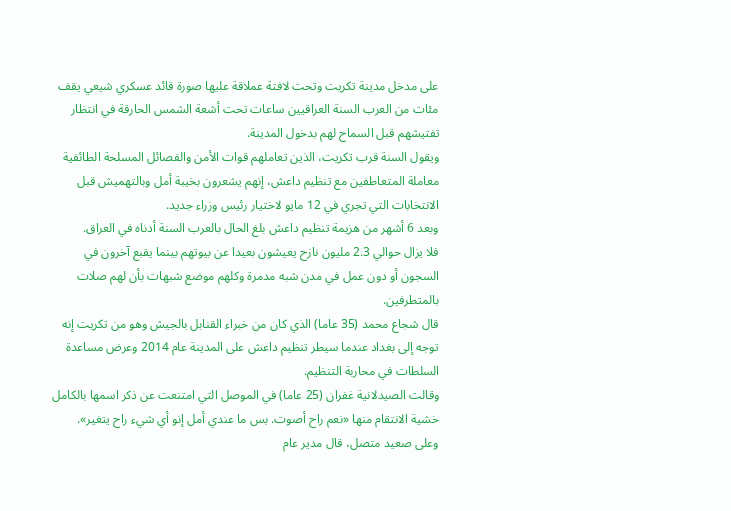على مدخل مدينة تكريت وتحت لافتة عملاقة عليها صورة قائد عسكري شيعي يقف مئات من العرب السنة العراقيين ساعات تحت أشعة الشمس الحارقة في انتظار تفتيشهم قبل السماح لهم بدخول المدينة.
ويقول السنة قرب تكريت، الذين تعاملهم قوات الأمن والفصائل المسلحة الطائفية معاملة المتعاطفين مع تنظيم داعش، إنهم يشعرون بخيبة أمل وبالتهميش قبل الانتخابات التي تجري في 12 مايو لاختيار رئيس وزراء جديد.
وبعد 6 أشهر من هزيمة تنظيم داعش بلغ الحال بالعرب السنة أدناه في العراق.
فلا يزال حوالي 2.3 مليون نازح يعيشون بعيدا عن بيوتهم بينما يقبع آخرون في السجون أو دون عمل في مدن شبه مدمرة وكلهم موضع شبهات بأن لهم صلات بالمتطرفين.
قال شجاع محمد (35 عاما) الذي كان من خبراء القنابل بالجيش وهو من تكريت إنه توجه إلى بغداد عندما سيطر تنظيم داعش على المدينة عام 2014 وعرض مساعدة السلطات في محاربة التنظيم.
وقالت الصيدلانية غفران (25 عاما) في الموصل التي امتنعت عن ذكر اسمها بالكامل خشية الانتقام منها «نعم راح أصوت. بس ما عندي أمل إنو أي شيء راح يتغير».
وعلى صعيد متصل، قال مدير عام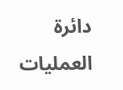دائرة العمليات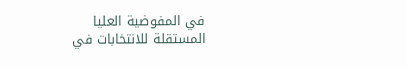في المفوضية العليا المستقلة للانتخابات في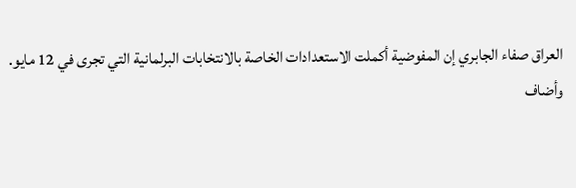العراق صفاء الجابري إن المفوضية أكملت الاستعدادات الخاصة بالانتخابات البرلمانية التي تجرى في 12 مايو.
وأضاف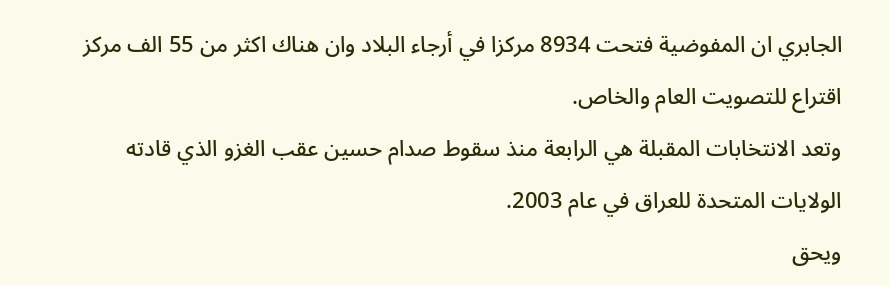الجابري ان المفوضية فتحت 8934 مركزا في أرجاء البلاد وان هناك اكثر من 55 الف مركز اقتراع للتصويت العام والخاص.
وتعد الانتخابات المقبلة هي الرابعة منذ سقوط صدام حسين عقب الغزو الذي قادته الولايات المتحدة للعراق في عام 2003.
ويحق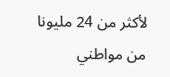لأكثر من 24 مليونا من مواطني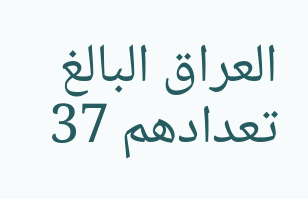العراق البالغ تعدادهم 37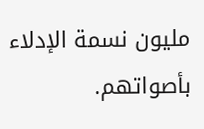مليون نسمة الإدلاء بأصواتهم.